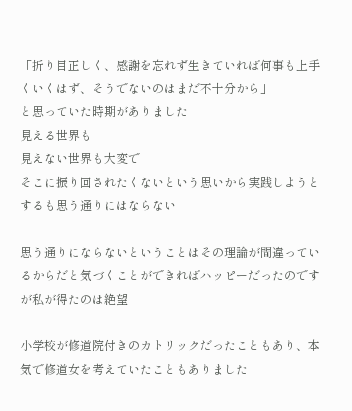「折り目正しく、感謝を忘れず生きていれば何事も上手くいくはず、そうでないのはまだ不十分から」
と思っていた時期がありました
見える世界も
見えない世界も大変で
そこに振り回されたくないという思いから実践しようとするも思う通りにはならない

思う通りにならないということはその理論が間違っているからだと気づくことができればハッピーだったのですが私が得たのは絶望

小学校が修道院付きのカトリックだったこともあり、本気で修道女を考えていたこともありました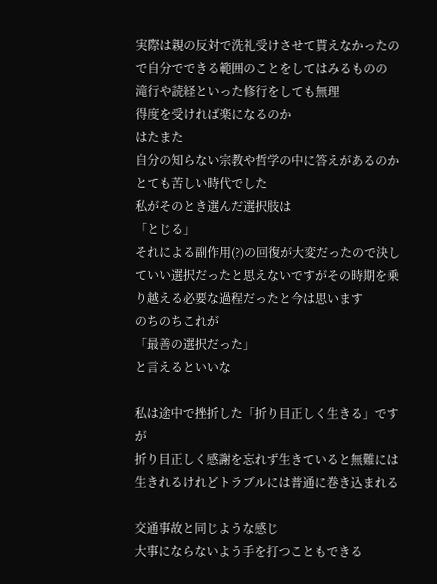実際は親の反対で洗礼受けさせて貰えなかったので自分でできる範囲のことをしてはみるものの
滝行や読経といった修行をしても無理
得度を受ければ楽になるのか
はたまた
自分の知らない宗教や哲学の中に答えがあるのかとても苦しい時代でした
私がそのとき選んだ選択肢は
「とじる」
それによる副作用(?)の回復が大変だったので決していい選択だったと思えないですがその時期を乗り越える必要な過程だったと今は思います
のちのちこれが
「最善の選択だった」
と言えるといいな

私は途中で挫折した「折り目正しく生きる」ですが
折り目正しく感謝を忘れず生きていると無難には生きれるけれどトラブルには普通に巻き込まれる

交通事故と同じような感じ
大事にならないよう手を打つこともできる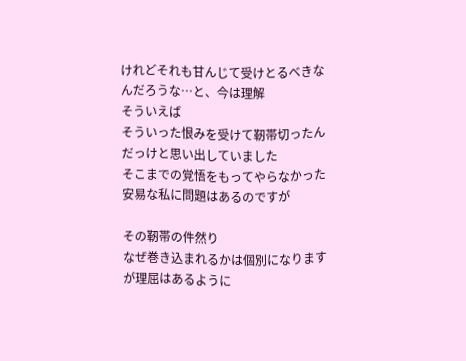けれどそれも甘んじて受けとるべきなんだろうな…と、今は理解
そういえば
そういった恨みを受けて靭帯切ったんだっけと思い出していました
そこまでの覚悟をもってやらなかった安易な私に問題はあるのですが

その靭帯の件然り
なぜ巻き込まれるかは個別になりますが理屈はあるように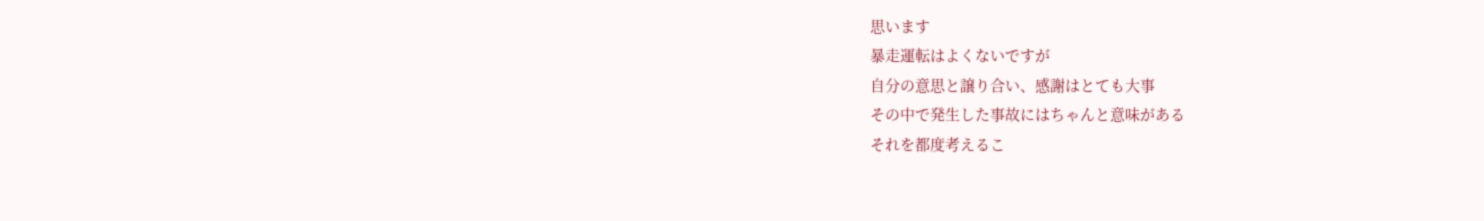思います
暴走運転はよくないですが
自分の意思と譲り合い、感謝はとても大事
その中で発生した事故にはちゃんと意味がある
それを都度考えるこ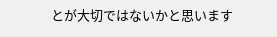とが大切ではないかと思います